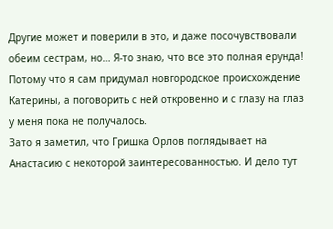Другие может и поверили в это, и даже посочувствовали обеим сестрам, но… Я-то знаю, что все это полная ерунда! Потому что я сам придумал новгородское происхождение Катерины, а поговорить с ней откровенно и с глазу на глаз у меня пока не получалось.
Зато я заметил, что Гришка Орлов поглядывает на Анастасию с некоторой заинтересованностью. И дело тут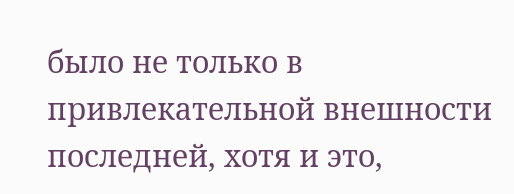было не только в привлекательной внешности последней, хотя и это,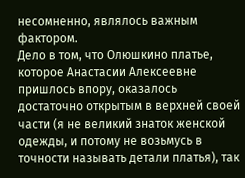несомненно, являлось важным фактором.
Дело в том, что Олюшкино платье, которое Анастасии Алексеевне пришлось впору, оказалось достаточно открытым в верхней своей части (я не великий знаток женской одежды, и потому не возьмусь в точности называть детали платья), так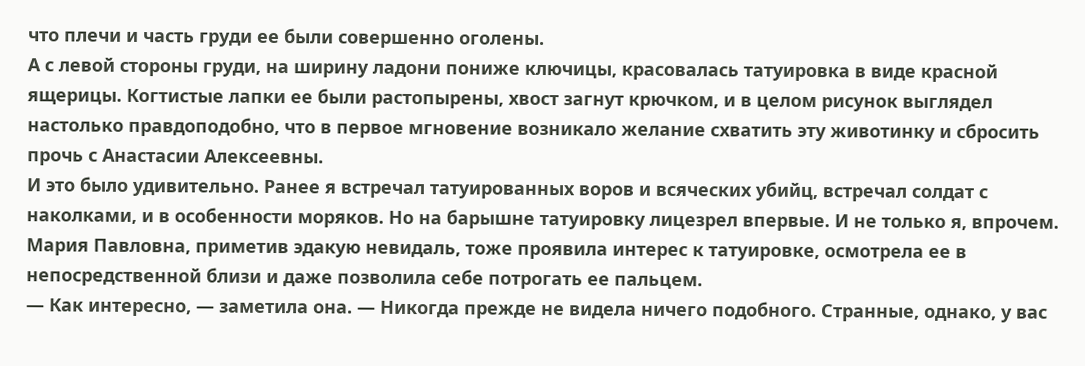что плечи и часть груди ее были совершенно оголены.
А с левой стороны груди, на ширину ладони пониже ключицы, красовалась татуировка в виде красной ящерицы. Когтистые лапки ее были растопырены, хвост загнут крючком, и в целом рисунок выглядел настолько правдоподобно, что в первое мгновение возникало желание схватить эту животинку и сбросить прочь с Анастасии Алексеевны.
И это было удивительно. Ранее я встречал татуированных воров и всяческих убийц, встречал солдат с наколками, и в особенности моряков. Но на барышне татуировку лицезрел впервые. И не только я, впрочем.
Мария Павловна, приметив эдакую невидаль, тоже проявила интерес к татуировке, осмотрела ее в непосредственной близи и даже позволила себе потрогать ее пальцем.
— Как интересно, — заметила она. — Никогда прежде не видела ничего подобного. Странные, однако, у вас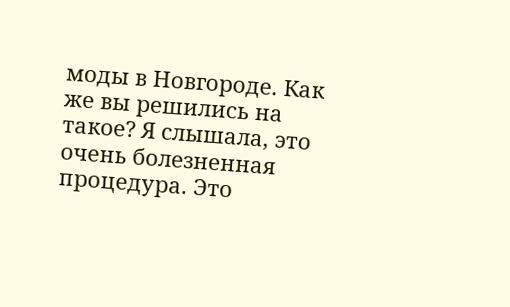моды в Новгороде. Как же вы решились на такое? Я слышала, это очень болезненная процедура. Это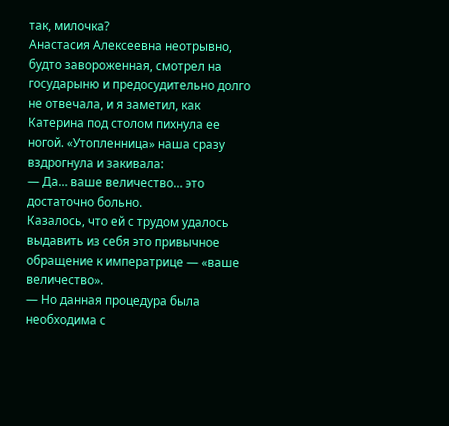так, милочка?
Анастасия Алексеевна неотрывно, будто завороженная, смотрел на государыню и предосудительно долго не отвечала, и я заметил, как Катерина под столом пихнула ее ногой. «Утопленница» наша сразу вздрогнула и закивала:
— Да… ваше величество… это достаточно больно.
Казалось, что ей с трудом удалось выдавить из себя это привычное обращение к императрице — «ваше величество».
— Но данная процедура была необходима с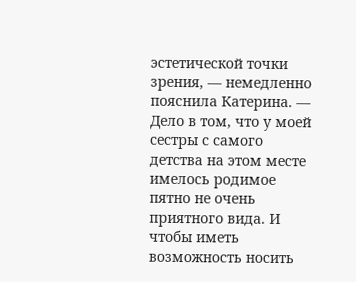эстетической точки зрения, — немедленно пояснила Катерина. — Дело в том, что у моей сестры с самого детства на этом месте имелось родимое пятно не очень приятного вида. И чтобы иметь возможность носить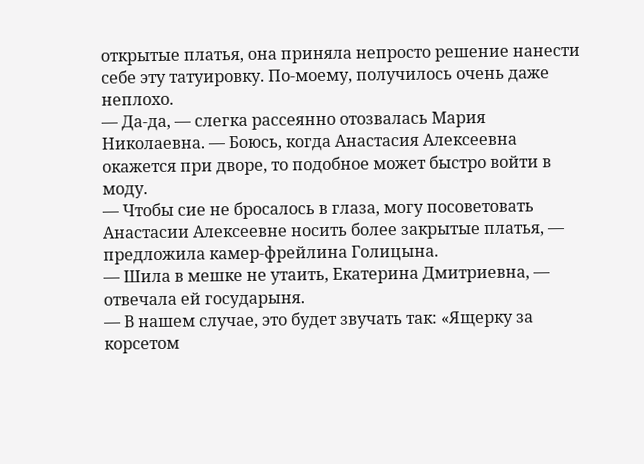открытые платья, она приняла непросто решение нанести себе эту татуировку. По-моему, получилось очень даже неплохо.
— Да-да, — слегка рассеянно отозвалась Мария Николаевна. — Боюсь, когда Анастасия Алексеевна окажется при дворе, то подобное может быстро войти в моду.
— Чтобы сие не бросалось в глаза, могу посоветовать Анастасии Алексеевне носить более закрытые платья, — предложила камер-фрейлина Голицына.
— Шила в мешке не утаить, Екатерина Дмитриевна, — отвечала ей государыня.
— В нашем случае, это будет звучать так: «Ящерку за корсетом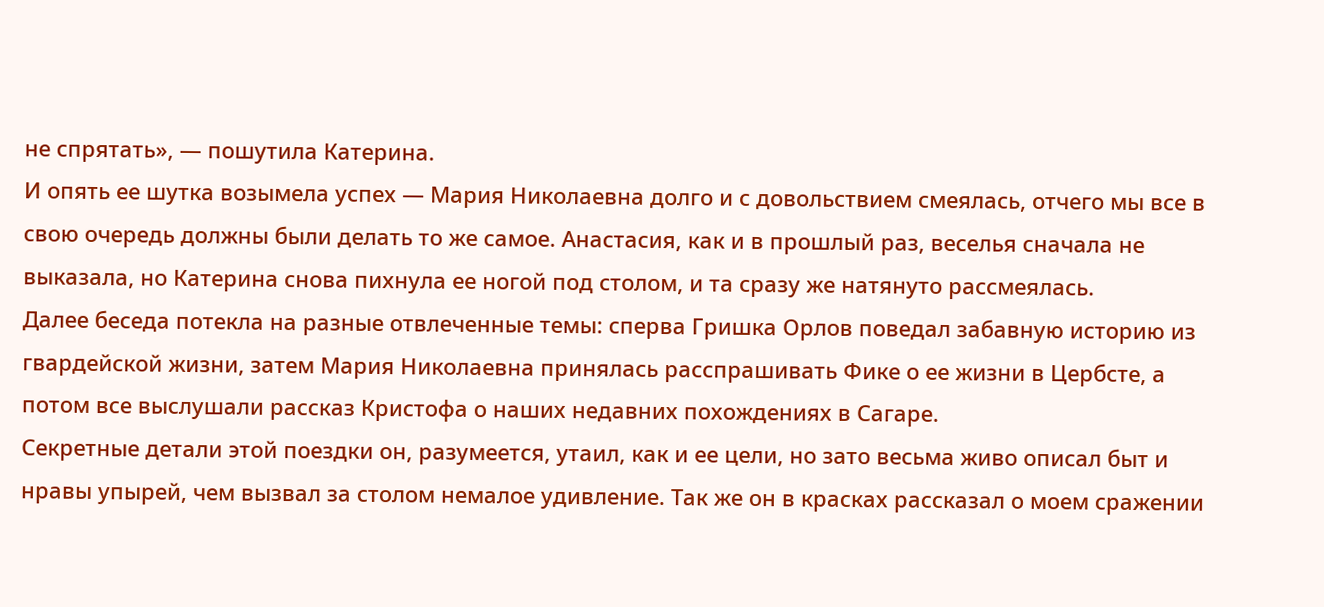не спрятать», — пошутила Катерина.
И опять ее шутка возымела успех — Мария Николаевна долго и с довольствием смеялась, отчего мы все в свою очередь должны были делать то же самое. Анастасия, как и в прошлый раз, веселья сначала не выказала, но Катерина снова пихнула ее ногой под столом, и та сразу же натянуто рассмеялась.
Далее беседа потекла на разные отвлеченные темы: сперва Гришка Орлов поведал забавную историю из гвардейской жизни, затем Мария Николаевна принялась расспрашивать Фике о ее жизни в Цербсте, а потом все выслушали рассказ Кристофа о наших недавних похождениях в Сагаре.
Секретные детали этой поездки он, разумеется, утаил, как и ее цели, но зато весьма живо описал быт и нравы упырей, чем вызвал за столом немалое удивление. Так же он в красках рассказал о моем сражении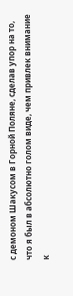с демоном Шакусом в Горной Поляне, сделав упор на то, что я был в абсолютно голом виде, чем привлек внимание к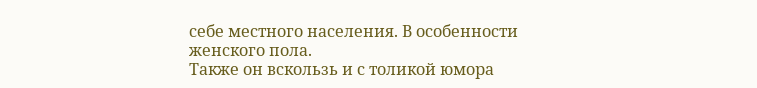себе местного населения. В особенности женского пола.
Также он вскользь и с толикой юмора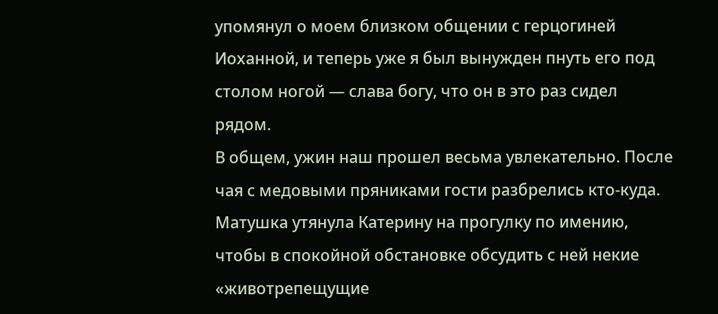упомянул о моем близком общении с герцогиней Иоханной, и теперь уже я был вынужден пнуть его под столом ногой — слава богу, что он в это раз сидел рядом.
В общем, ужин наш прошел весьма увлекательно. После чая с медовыми пряниками гости разбрелись кто-куда. Матушка утянула Катерину на прогулку по имению, чтобы в спокойной обстановке обсудить с ней некие «животрепещущие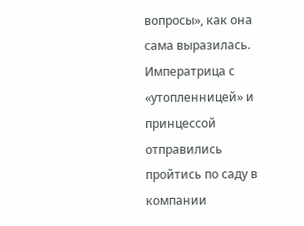вопросы», как она сама выразилась. Императрица с «утопленницей» и принцессой отправились пройтись по саду в компании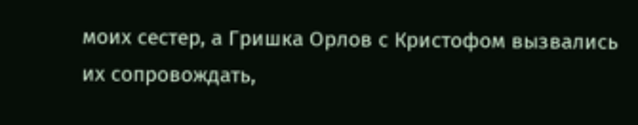моих сестер, а Гришка Орлов с Кристофом вызвались их сопровождать,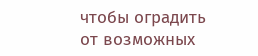чтобы оградить от возможных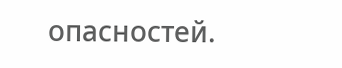опасностей.